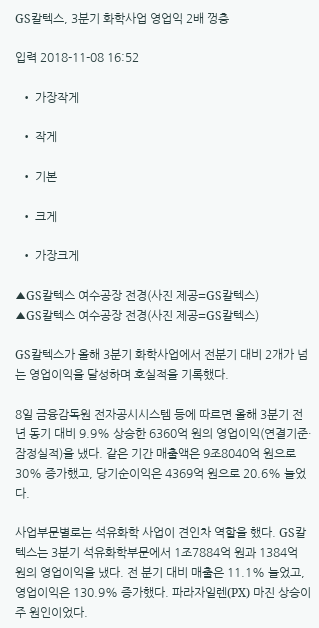GS칼텍스, 3분기 화학사업 영업익 2배 껑충

입력 2018-11-08 16:52

  • 가장작게

  • 작게

  • 기본

  • 크게

  • 가장크게

▲GS칼텍스 여수공장 전경(사진 제공=GS칼텍스)
▲GS칼텍스 여수공장 전경(사진 제공=GS칼텍스)

GS칼텍스가 올해 3분기 화학사업에서 전분기 대비 2개가 넘는 영업이익을 달성하며 호실적을 기록했다.

8일 금융감독원 전자공시시스템 등에 따르면 올해 3분기 전년 동기 대비 9.9% 상승한 6360억 원의 영업이익(연결기준·잠정실적)을 냈다. 같은 기간 매출액은 9조8040억 원으로 30% 증가했고, 당기순이익은 4369억 원으로 20.6% 늘었다.

사업부문별로는 석유화학 사업이 견인차 역할을 했다. GS칼텍스는 3분기 석유화학부문에서 1조7884억 원과 1384억 원의 영업이익을 냈다. 전 분기 대비 매출은 11.1% 늘었고, 영업이익은 130.9% 증가했다. 파라자일렌(PX) 마진 상승이 주 원인이었다.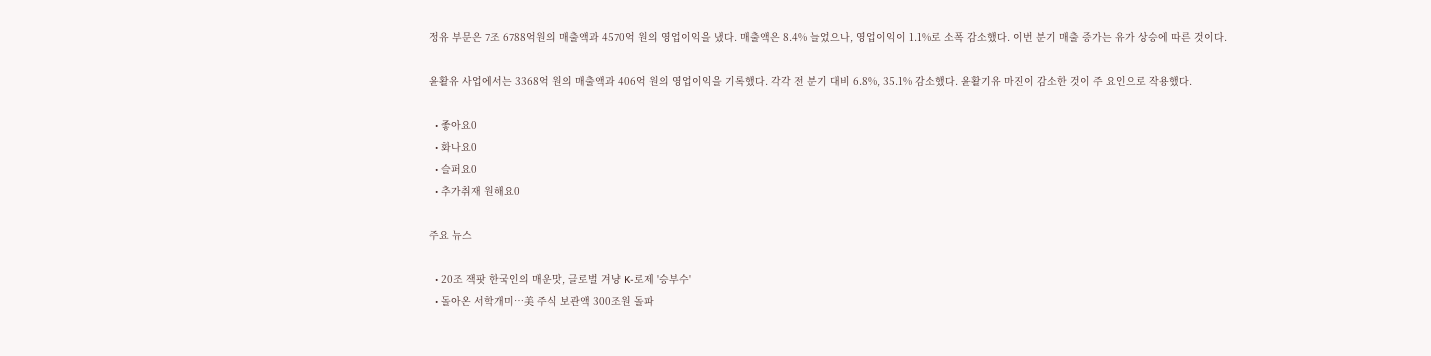정유 부문은 7조 6788억원의 매출액과 4570억 원의 영업이익을 냈다. 매출액은 8.4% 늘었으나, 영업이익이 1.1%로 소폭 감소했다. 이번 분기 매출 증가는 유가 상승에 따른 것이다.

윤활유 사업에서는 3368억 원의 매출액과 406억 원의 영업이익을 기록했다. 각각 전 분기 대비 6.8%, 35.1% 감소했다. 윤활기유 마진이 감소한 것이 주 요인으로 작용했다.

  • 좋아요0
  • 화나요0
  • 슬퍼요0
  • 추가취재 원해요0

주요 뉴스

  • 20조 잭팟 한국인의 매운맛, 글로벌 겨냥 K-로제 '승부수'
  • 돌아온 서학개미…美 주식 보관액 300조원 돌파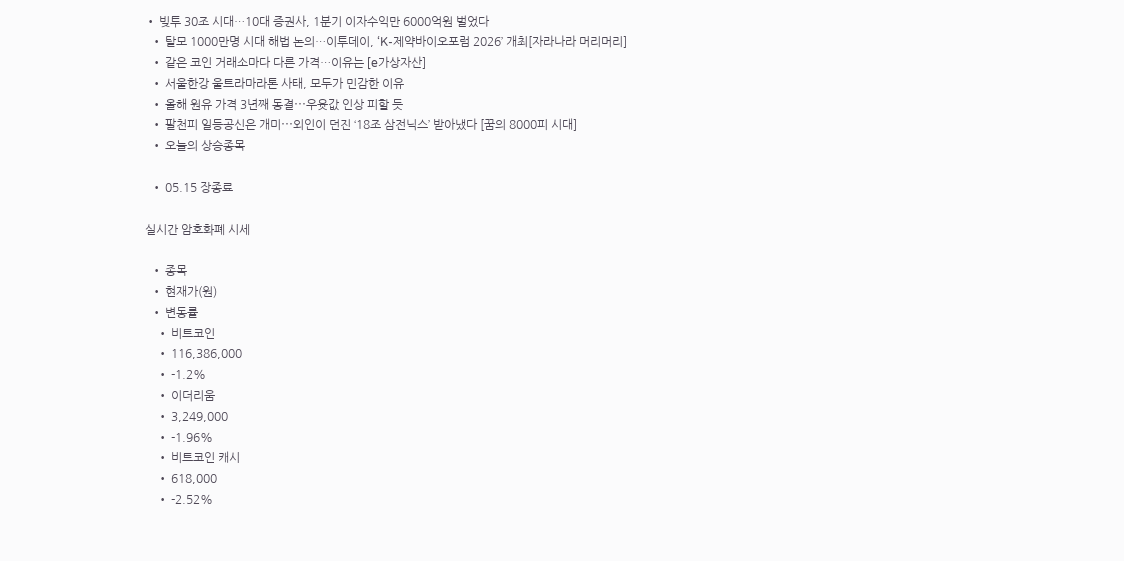• 빚투 30조 시대…10대 증권사, 1분기 이자수익만 6000억원 벌었다
  • 탈모 1000만명 시대 해법 논의…이투데이, ‘K-제약바이오포럼 2026’ 개최[자라나라 머리머리]
  • 같은 코인 거래소마다 다른 가격…이유는 [e가상자산]
  • 서울한강 울트라마라톤 사태, 모두가 민감한 이유
  • 올해 원유 가격 3년째 동결⋯우윳값 인상 피할 듯
  • 팔천피 일등공신은 개미⋯외인이 던진 ‘18조 삼전닉스’ 받아냈다 [꿈의 8000피 시대]
  • 오늘의 상승종목

  • 05.15 장종료

실시간 암호화폐 시세

  • 종목
  • 현재가(원)
  • 변동률
    • 비트코인
    • 116,386,000
    • -1.2%
    • 이더리움
    • 3,249,000
    • -1.96%
    • 비트코인 캐시
    • 618,000
    • -2.52%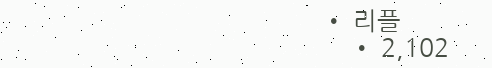• 리플
    • 2,102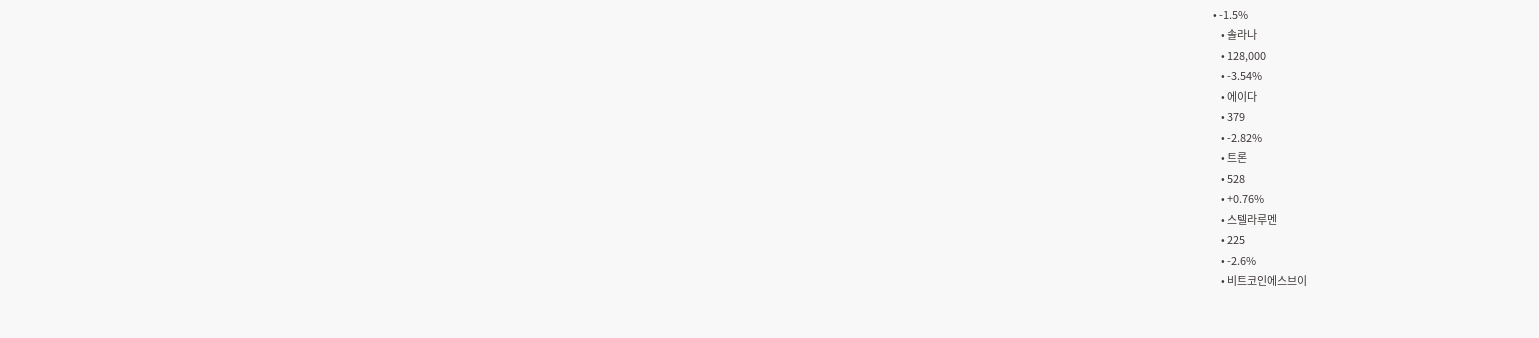• -1.5%
    • 솔라나
    • 128,000
    • -3.54%
    • 에이다
    • 379
    • -2.82%
    • 트론
    • 528
    • +0.76%
    • 스텔라루멘
    • 225
    • -2.6%
    • 비트코인에스브이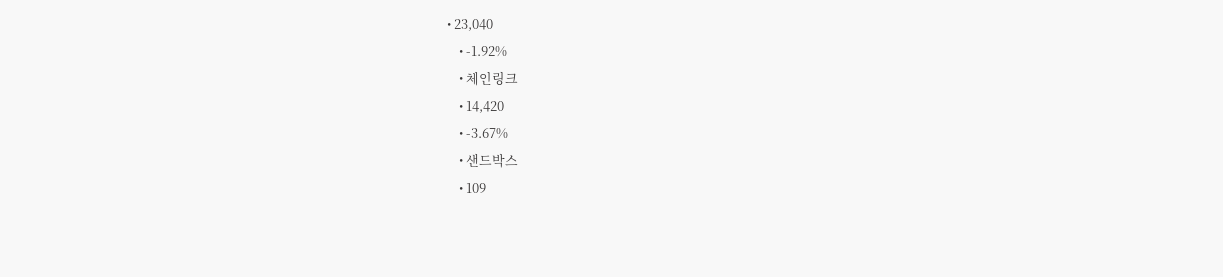• 23,040
    • -1.92%
    • 체인링크
    • 14,420
    • -3.67%
    • 샌드박스
    • 109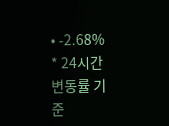• -2.68%
* 24시간 변동률 기준